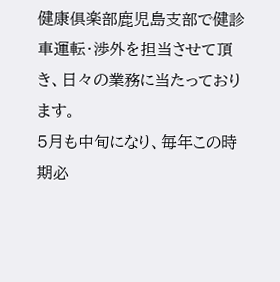健康俱楽部鹿児島支部で健診車運転・渉外を担当させて頂き、日々の業務に当たっております。
5月も中旬になり、毎年この時期必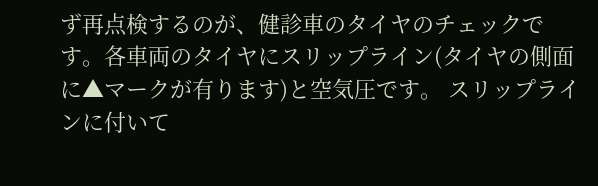ず再点検するのが、健診車のタイヤのチェックです。各車両のタイヤにスリップライン(タイヤの側面に▲マークが有ります)と空気圧です。 スリップラインに付いて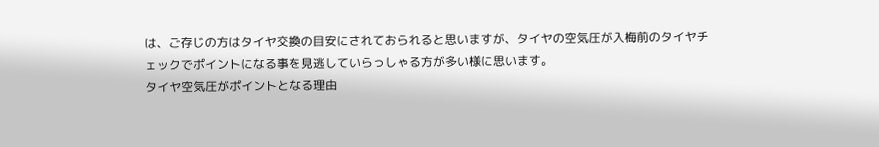は、ご存じの方はタイヤ交換の目安にされておられると思いますが、タイヤの空気圧が入梅前のタイヤチェックでポイントになる事を見逃していらっしゃる方が多い様に思います。
タイヤ空気圧がポイントとなる理由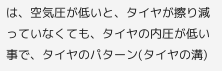は、空気圧が低いと、タイヤが擦り減っていなくても、タイヤの内圧が低い事で、タイヤのパターン(タイヤの溝)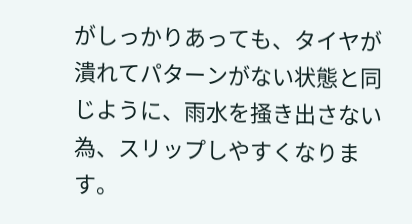がしっかりあっても、タイヤが潰れてパターンがない状態と同じように、雨水を掻き出さない為、スリップしやすくなります。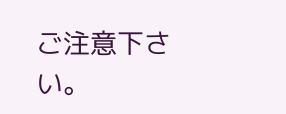ご注意下さい。